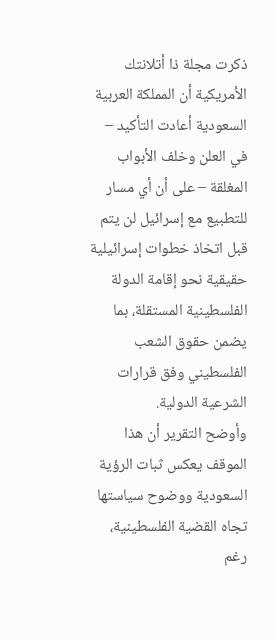ذكرت مجلة ذا أتلانتك الأمريكية أن المملكة العربية السعودية أعادت التأكيد – في العلن وخلف الأبواب المغلقة – على أن أي مسار للتطبيع مع إسرائيل لن يتم قبل اتخاذ خطوات إسرائيلية حقيقية نحو إقامة الدولة الفلسطينية المستقلة، بما يضمن حقوق الشعب الفلسطيني وفق قرارات الشرعية الدولية.
وأوضح التقرير أن هذا الموقف يعكس ثبات الرؤية السعودية ووضوح سياستها تجاه القضية الفلسطينية، رغم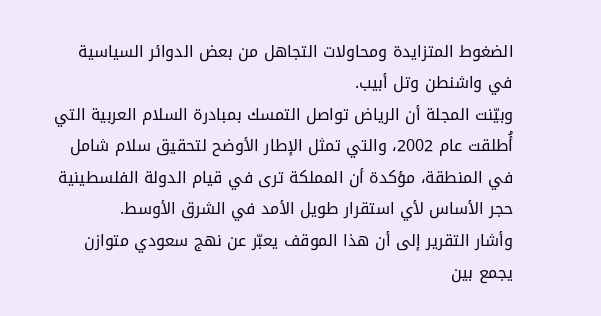الضغوط المتزايدة ومحاولات التجاهل من بعض الدوائر السياسية في واشنطن وتل أبيب.
وبيّنت المجلة أن الرياض تواصل التمسك بمبادرة السلام العربية التي أُطلقت عام 2002، والتي تمثل الإطار الأوضح لتحقيق سلام شامل في المنطقة، مؤكدة أن المملكة ترى في قيام الدولة الفلسطينية حجر الأساس لأي استقرار طويل الأمد في الشرق الأوسط.
وأشار التقرير إلى أن هذا الموقف يعبّر عن نهج سعودي متوازن يجمع بين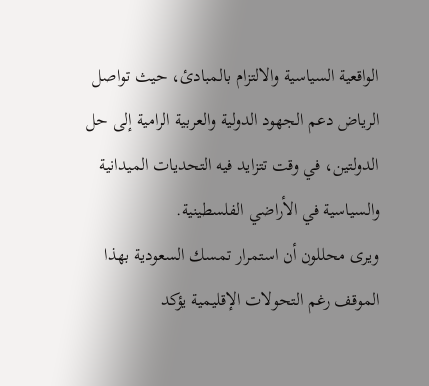الواقعية السياسية والالتزام بالمبادئ، حيث تواصل الرياض دعم الجهود الدولية والعربية الرامية إلى حل الدولتين، في وقت تتزايد فيه التحديات الميدانية والسياسية في الأراضي الفلسطينية.
ويرى محللون أن استمرار تمسك السعودية بهذا الموقف رغم التحولات الإقليمية يؤكد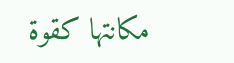مكانتها كقوة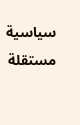سياسية مستقلة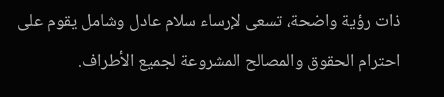ذات رؤية واضحة، تسعى لإرساء سلام عادل وشامل يقوم على احترام الحقوق والمصالح المشروعة لجميع الأطراف.